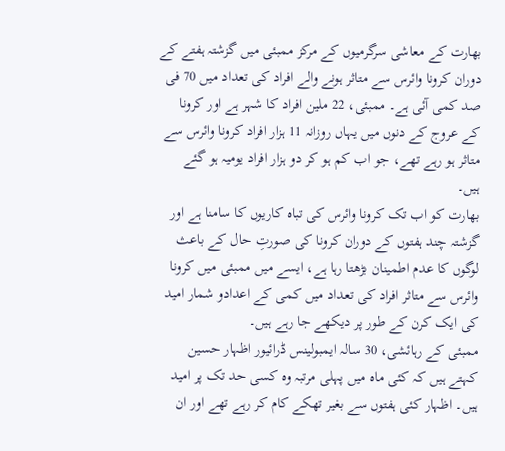بھارت کے معاشی سرگرمیوں کے مرکز ممبئی میں گزشتہ ہفتے کے دوران کرونا وائرس سے متاثر ہونے والے افراد کی تعداد میں 70 فی صد کمی آئی ہے۔ ممبئی، 22 ملین افراد کا شہر ہے اور کرونا کے عروج کے دنوں میں یہاں روزانہ 11 ہزار افراد کرونا وائرس سے متاثر ہو رہے تھے، جو اب کم ہو کر دو ہزار افراد یومیہ ہو گئے ہیں۔
بھارت کو اب تک کرونا وائرس کی تباہ کاریوں کا سامنا ہے اور گزشتہ چند ہفتوں کے دوران کرونا کی صورتِ حال کے باعث لوگوں کا عدم اطمینان بڑھتا رہا ہے، ایسے میں ممبئی میں کرونا وائرس سے متاثر افراد کی تعداد میں کمی کے اعدادو شمار امید کی ایک کرن کے طور پر دیکھے جا رہے ہیں۔
ممبئی کے رہائشی، 30 سالہ ایمبولینس ڈرائیور اظہار حسین کہتے ہیں کہ کئی ماہ میں پہلی مرتبہ وہ کسی حد تک پر امید ہیں۔ اظہار کئی ہفتوں سے بغیر تھکے کام کر رہے تھے اور ان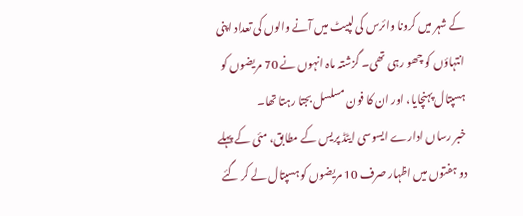کے شہر میں کرونا وائرس کی لپیٹ میں آنے والوں کی تعداد اپنی انتہاؤں کو چھو رہی تھی۔ گزشتہ ماہ انہوں نے 70 مریضوں کو ہسپتال پہنچایا، اور ان کا فون مسلسل بجتا رہتا تھا۔
خبر رساں ادارے ایسوسی ایٹڈ پریس کے مطابق، مئی کے پہلے دو ہفتوں میں اظہار صرف 10 مریضوں کو ہسپتال لے کر گئے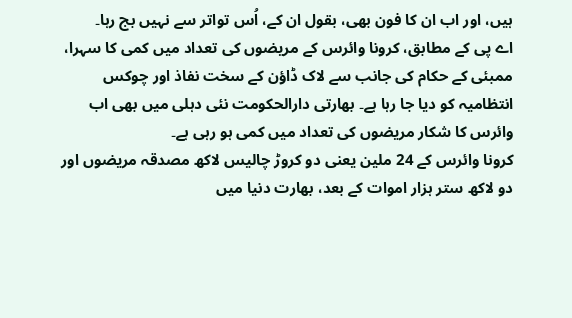ہیں، اور اب ان کا فون بھی، بقول ان کے، اُس تواتر سے نہیں بج رہا۔
اے پی کے مطابق، کرونا وائرس کے مریضوں کی تعداد میں کمی کا سہرا، ممبئی کے حکام کی جانب سے لاک ڈاؤن کے سخت نفاذ اور چوکس انتظامیہ کو دیا جا رہا ہے۔ بھارتی دارالحکومت نئی دہلی میں بھی اب وائرس کا شکار مریضوں کی تعداد میں کمی ہو رہی ہے۔
کرونا وائرس کے 24 ملین یعنی دو کروڑ چالیس لاکھ مصدقہ مریضوں اور دو لاکھ ستر ہزار اموات کے بعد، بھارت دنیا میں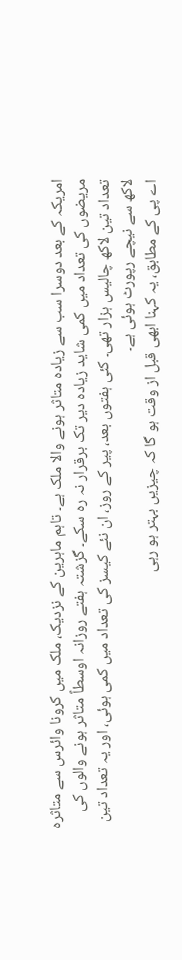امریکہ کے بعد دوسرا سب سے زیادہ متاثر ہونے والا ملک ہے۔ تاہم ماہرین کے نزدیک، ملک میں کرونا وائرس سے متاثرہ مریضوں کی تعداد میں کمی شاید زیادہ دیر تک برقرار نہ رہ سکے۔ گزشتہ ہفتے روزانہ اوسطاً متاثر ہونے والوں کی تعداد تین لاکھ چالیس ہزار تھی۔ کئی ہفتوں بعد، پیر کے روز، ان نئے کیسز کی تعداد میں کمی ہوئی، اور یہ تعداد تین لاکھ سے نیچے رپورٹ ہوئی ہے۔
اے پی کے مطابق، یہ کہنا ابھی قبل از وقت ہو گا کہ چیزیں بہتر ہو رہی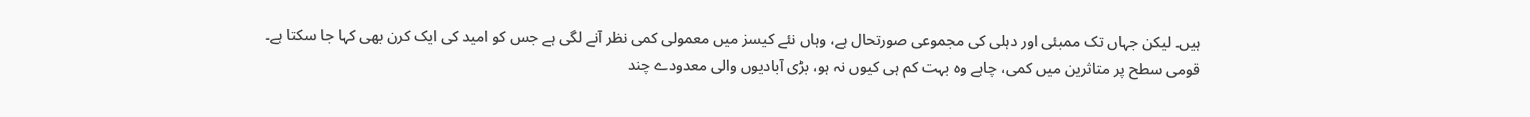ہیں۔ لیکن جہاں تک ممبئی اور دہلی کی مجموعی صورتحال ہے، وہاں نئے کیسز میں معمولی کمی نظر آنے لگی ہے جس کو امید کی ایک کرن بھی کہا جا سکتا ہے۔
قومی سطح پر متاثرین میں کمی، چاہے وہ بہت کم ہی کیوں نہ ہو، بڑی آبادیوں والی معدودے چند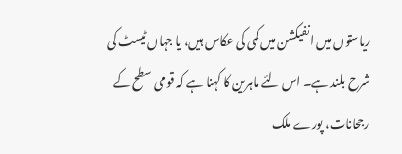ریاستوں میں انفیکشن میں کمی کی عکاس ہیں، یا جہاں ٹیسٹ کی شرح بلند ہے۔ اس لئے ماہرین کا کہنا ہے کہ قومی سطح کے رجحانات، پورے ملک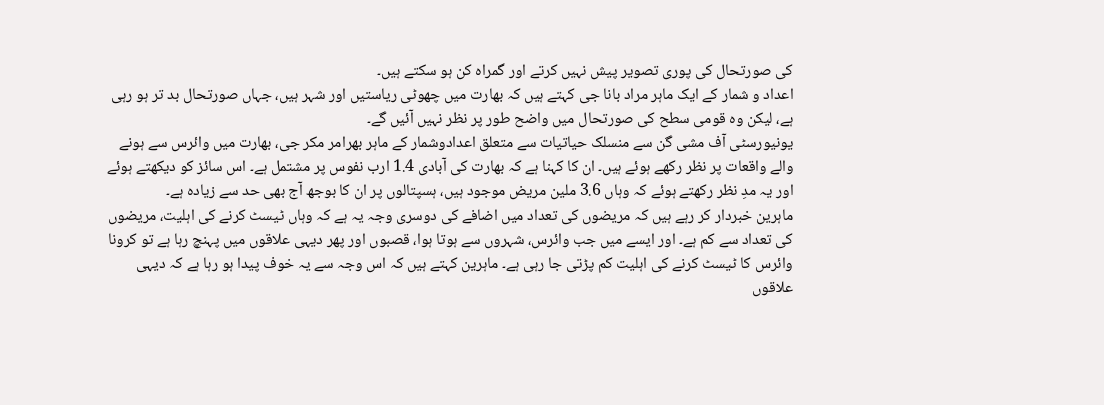کی صورتحال کی پوری تصویر پیش نہیں کرتے اور گمراہ کن ہو سکتے ہیں۔
اعداد و شمار کے ایک ماہر مراد بانا جی کہتے ہیں کہ بھارت میں چھوٹی ریاستیں اور شہر ہیں، جہاں صورتحال بد تر ہو رہی ہے، لیکن وہ قومی سطح کی صورتحال میں واضح طور پر نظر نہیں آئیں گے۔
یونیورسٹی آف مشی گن سے منسلک حیاتیات سے متعلق اعدادوشمار کے ماہر بھرامر مکر جی، بھارت میں وائرس سے ہونے والے واقعات پر نظر رکھے ہوئے ہیں۔ ان کا کہنا ہے کہ بھارت کی آبادی 1.4 ارب نفوس پر مشتمل ہے۔ اس سائز کو دیکھتے ہوئے اور یہ مدِ نظر رکھتے ہوئے کہ وہاں 3.6 ملین مریض موجود ہیں، ہسپتالوں پر ان کا بوجھ آج بھی حد سے زیادہ ہے۔
ماہرین خبردار کر رہے ہیں کہ مریضوں کی تعداد میں اضافے کی دوسری وجہ یہ ہے کہ وہاں ٹیسٹ کرنے کی اہلیت، مریضوں کی تعداد سے کم ہے۔ اور ایسے میں جب وائرس، شہروں سے ہوتا ہوا، قصبوں اور پھر دیہی علاقوں میں پہنچ رہا ہے تو کرونا وائرس کا ٹیسٹ کرنے کی اہلیت کم پڑتی جا رہی ہے۔ ماہرین کہتے ہیں کہ اس وجہ سے یہ خوف پیدا ہو رہا ہے کہ دیہی علاقوں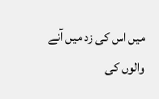میں اس کی زد میں آنے والوں کی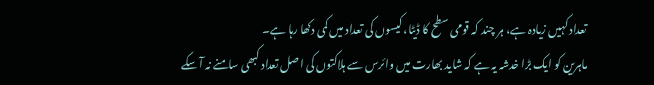تعداد کہیں زیادہ ہے، ہر چند کہ قومی سطح کا ڈیٹا، کیسوں کی تعداد میں کمی دکھا رہا ہے۔
ماہرین کو ایک بڑا خدشہ یہ ہے کہ شاید بھارت میں وائرس سے ہلاکتوں کی اصل تعداد کبھی سامنے نہ آ سکے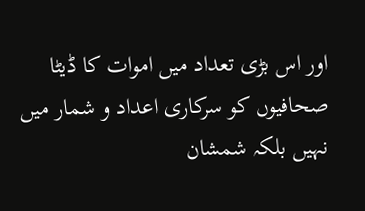اور اس بڑی تعداد میں اموات کا ڈیٹا صحافیوں کو سرکاری اعداد و شمار میں نہیں بلکہ شمشان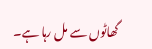گھاٹوں سے مل رہا ہے۔